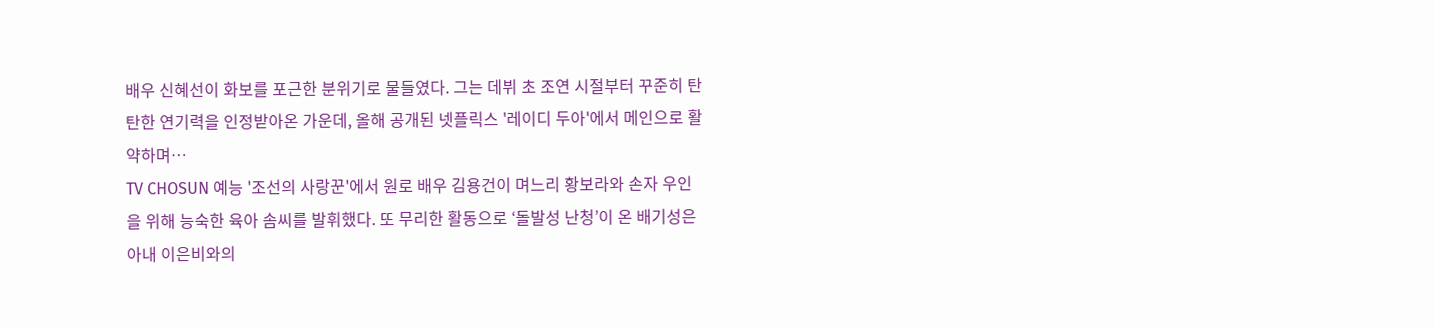배우 신혜선이 화보를 포근한 분위기로 물들였다. 그는 데뷔 초 조연 시절부터 꾸준히 탄탄한 연기력을 인정받아온 가운데, 올해 공개된 넷플릭스 '레이디 두아'에서 메인으로 활약하며…
TV CHOSUN 예능 '조선의 사랑꾼'에서 원로 배우 김용건이 며느리 황보라와 손자 우인을 위해 능숙한 육아 솜씨를 발휘했다. 또 무리한 활동으로 ‘돌발성 난청’이 온 배기성은 아내 이은비와의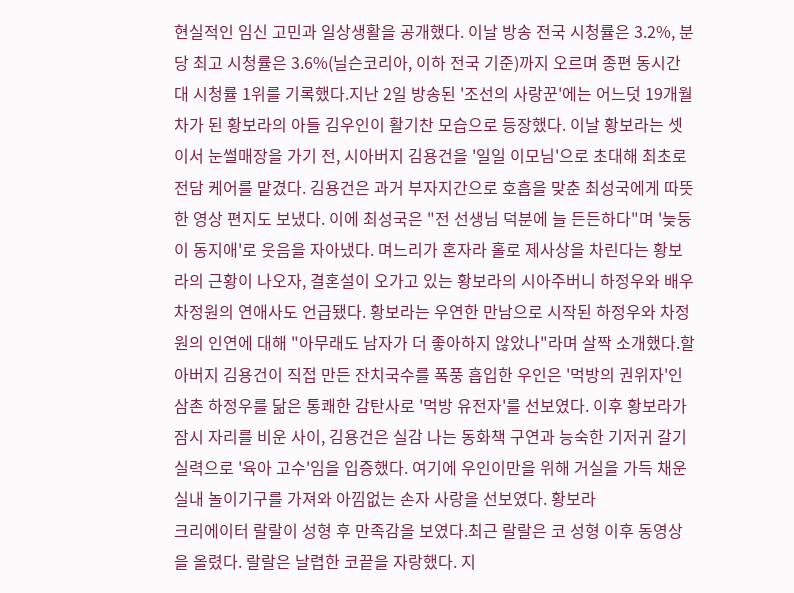현실적인 임신 고민과 일상생활을 공개했다. 이날 방송 전국 시청률은 3.2%, 분당 최고 시청률은 3.6%(닐슨코리아, 이하 전국 기준)까지 오르며 종편 동시간대 시청률 1위를 기록했다.지난 2일 방송된 '조선의 사랑꾼'에는 어느덧 19개월 차가 된 황보라의 아들 김우인이 활기찬 모습으로 등장했다. 이날 황보라는 셋이서 눈썰매장을 가기 전, 시아버지 김용건을 '일일 이모님'으로 초대해 최초로 전담 케어를 맡겼다. 김용건은 과거 부자지간으로 호흡을 맞춘 최성국에게 따뜻한 영상 편지도 보냈다. 이에 최성국은 "전 선생님 덕분에 늘 든든하다"며 '늦둥이 동지애'로 웃음을 자아냈다. 며느리가 혼자라 홀로 제사상을 차린다는 황보라의 근황이 나오자, 결혼설이 오가고 있는 황보라의 시아주버니 하정우와 배우 차정원의 연애사도 언급됐다. 황보라는 우연한 만남으로 시작된 하정우와 차정원의 인연에 대해 "아무래도 남자가 더 좋아하지 않았나"라며 살짝 소개했다.할아버지 김용건이 직접 만든 잔치국수를 폭풍 흡입한 우인은 '먹방의 권위자'인 삼촌 하정우를 닮은 통쾌한 감탄사로 '먹방 유전자'를 선보였다. 이후 황보라가 잠시 자리를 비운 사이, 김용건은 실감 나는 동화책 구연과 능숙한 기저귀 갈기 실력으로 '육아 고수'임을 입증했다. 여기에 우인이만을 위해 거실을 가득 채운 실내 놀이기구를 가져와 아낌없는 손자 사랑을 선보였다. 황보라
크리에이터 랄랄이 성형 후 만족감을 보였다.최근 랄랄은 코 성형 이후 동영상을 올렸다. 랄랄은 날렵한 코끝을 자랑했다. 지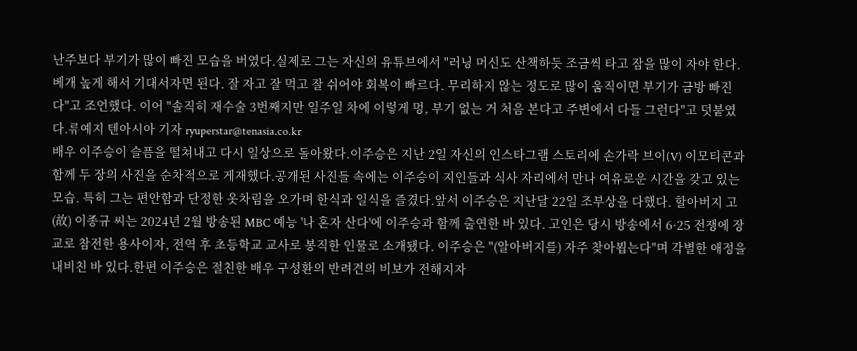난주보다 부기가 많이 빠진 모습을 버였다.실제로 그는 자신의 유튜브에서 "러닝 머신도 산책하듯 조금씩 타고 잠을 많이 자야 한다. 베개 높게 해서 기대서자면 된다. 잘 자고 잘 먹고 잘 쉬어야 회복이 빠르다. 무리하지 않는 정도로 많이 움직이면 부기가 금방 빠진다"고 조언했다. 이어 "솔직히 재수술 3번째지만 일주일 차에 이렇게 멍, 부기 없는 거 처음 본다고 주변에서 다들 그런다"고 덧붙였다.류예지 텐아시아 기자 ryuperstar@tenasia.co.kr
배우 이주승이 슬픔을 떨쳐내고 다시 일상으로 돌아왔다.이주승은 지난 2일 자신의 인스타그램 스토리에 손가락 브이(V) 이모티콘과 함께 두 장의 사진을 순차적으로 게재했다.공개된 사진들 속에는 이주승이 지인들과 식사 자리에서 만나 여유로운 시간을 갖고 있는 모습. 특히 그는 편안함과 단정한 옷차림을 오가며 한식과 일식을 즐겼다.앞서 이주승은 지난달 22일 조부상을 다했다. 할아버지 고(故) 이종규 씨는 2024년 2월 방송된 MBC 예능 '나 혼자 산다'에 이주승과 함께 출연한 바 있다. 고인은 당시 방송에서 6·25 전쟁에 장교로 참전한 용사이자, 전역 후 초등학교 교사로 봉직한 인물로 소개됐다. 이주승은 "(알아버지를) 자주 찾아뵙는다"며 각별한 애정을 내비친 바 있다.한편 이주승은 절친한 배우 구성환의 반려견의 비보가 전해지자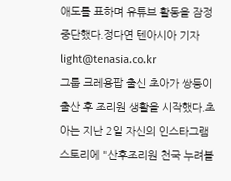애도를 표하며 유튜브 활동을 잠정 중단했다.정다연 텐아시아 기자 light@tenasia.co.kr
그룹 크레용팝 출신 초아가 쌍둥이 출산 후 조리원 생활을 시작했다.초아는 지난 2일 자신의 인스타그램 스토리에 "산후조리원 천국 누려볼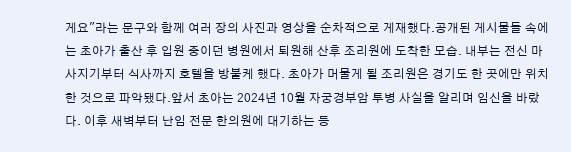게요"라는 문구와 함께 여러 장의 사진과 영상을 순차적으로 게재했다.공개된 게시물들 속에는 초아가 출산 후 입원 중이던 병원에서 퇴원해 산후 조리원에 도착한 모습. 내부는 전신 마사지기부터 식사까지 호텔을 방불케 했다. 초아가 머물게 될 조리원은 경기도 한 곳에만 위치한 것으로 파악됐다.앞서 초아는 2024년 10월 자궁경부암 투병 사실을 알리며 임신을 바랐다. 이후 새벽부터 난임 전문 한의원에 대기하는 등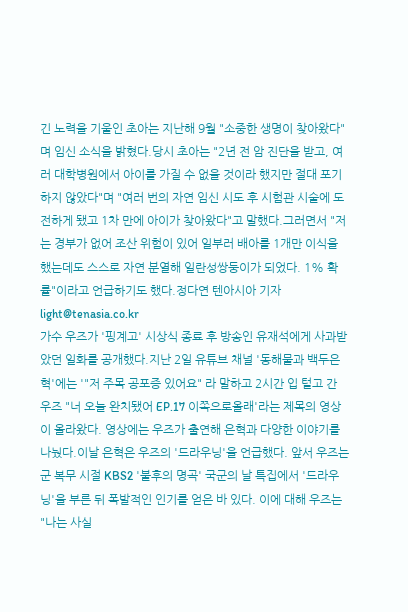긴 노력을 기울인 초아는 지난해 9월 "소중한 생명이 찾아왔다"며 임신 소식을 밝혔다.당시 초아는 "2년 전 암 진단을 받고, 여러 대학병원에서 아이를 가질 수 없을 것이라 했지만 절대 포기하지 않았다"며 "여러 번의 자연 임신 시도 후 시험관 시술에 도전하게 됐고 1차 만에 아이가 찾아왔다"고 말했다.그러면서 "저는 경부가 없어 조산 위험이 있어 일부러 배아를 1개만 이식을 했는데도 스스로 자연 분열해 일란성쌍둥이가 되었다. 1% 확률"이라고 언급하기도 했다.정다연 텐아시아 기자 light@tenasia.co.kr
가수 우즈가 '핑계고' 시상식 종료 후 방송인 유재석에게 사과받았던 일화를 공개했다.지난 2일 유튜브 채널 '동해물과 백두은혁'에는 '"저 주목 공포증 있어요" 라 말하고 2시간 입 털고 간 우즈 "너 오늘 완치됐어 EP.17 이쪽으로올래'라는 제목의 영상이 올라왔다. 영상에는 우즈가 출연해 은혁과 다양한 이야기를 나눴다.이날 은혁은 우즈의 '드라우닝'을 언급했다. 앞서 우즈는 군 복무 시절 KBS2 '불후의 명곡' 국군의 날 특집에서 '드라우닝'을 부른 뒤 폭발적인 인기를 얻은 바 있다. 이에 대해 우즈는 "나는 사실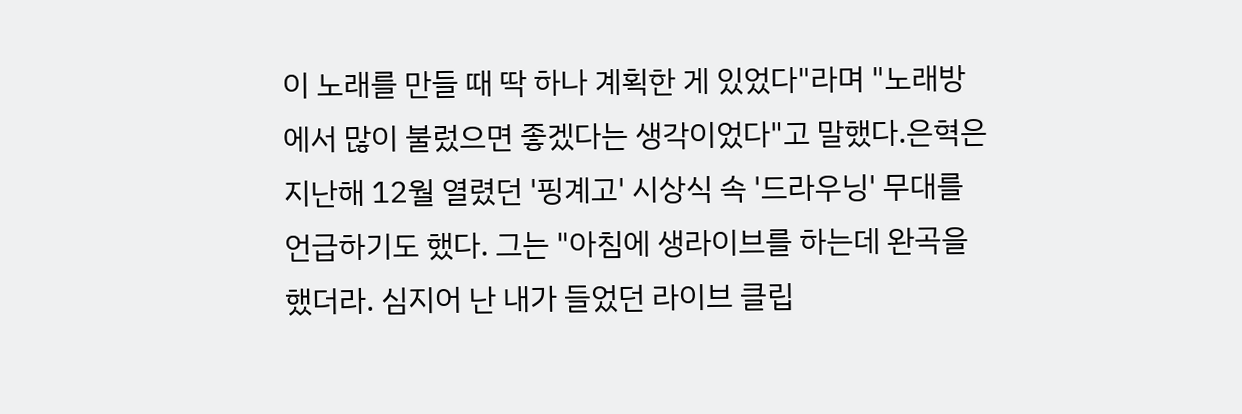이 노래를 만들 때 딱 하나 계획한 게 있었다"라며 "노래방에서 많이 불렀으면 좋겠다는 생각이었다"고 말했다.은혁은 지난해 12월 열렸던 '핑계고' 시상식 속 '드라우닝' 무대를 언급하기도 했다. 그는 "아침에 생라이브를 하는데 완곡을 했더라. 심지어 난 내가 들었던 라이브 클립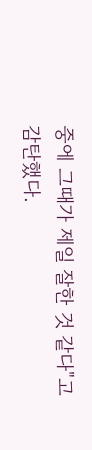중에 그때가 제일 잘한 것 같다"고 감탄했다.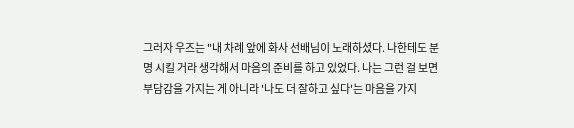그러자 우즈는 "내 차례 앞에 화사 선배님이 노래하셨다. 나한테도 분명 시킬 거라 생각해서 마음의 준비를 하고 있었다. 나는 그런 걸 보면 부담감을 가지는 게 아니라 '나도 더 잘하고 싶다'는 마음을 가지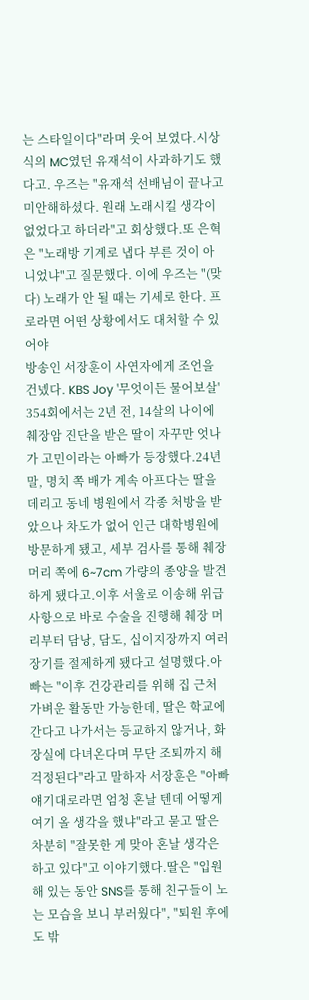는 스타일이다"라며 웃어 보였다.시상식의 MC였던 유재석이 사과하기도 했다고. 우즈는 "유재석 선배님이 끝나고 미안해하셨다. 원래 노래시킬 생각이 없었다고 하더라"고 회상했다.또 은혁은 "노래방 기계로 냅다 부른 것이 아니었냐"고 질문했다. 이에 우즈는 "(맞다) 노래가 안 될 때는 기세로 한다. 프로라면 어떤 상황에서도 대처할 수 있어야
방송인 서장훈이 사연자에게 조언을 건넸다. KBS Joy '무엇이든 물어보살' 354회에서는 2년 전, 14살의 나이에 췌장암 진단을 받은 딸이 자꾸만 엇나가 고민이라는 아빠가 등장했다.24년 말, 명치 쪽 배가 계속 아프다는 딸을 데리고 동네 병원에서 각종 처방을 받았으나 차도가 없어 인근 대학병원에 방문하게 됐고, 세부 검사를 통해 췌장 머리 쪽에 6~7cm 가량의 종양을 발견하게 됐다고.이후 서울로 이송해 위급 사항으로 바로 수술을 진행해 췌장 머리부터 담낭, 담도, 십이지장까지 여러 장기를 절제하게 됐다고 설명했다.아빠는 "이후 건강관리를 위해 집 근처 가벼운 활동만 가능한데, 딸은 학교에 간다고 나가서는 등교하지 않거나, 화장실에 다녀온다며 무단 조퇴까지 해 걱정된다"라고 말하자 서장훈은 "아빠 얘기대로라면 엄청 혼날 텐데 어떻게 여기 올 생각을 했냐"라고 묻고 딸은 차분히 "잘못한 게 맞아 혼날 생각은 하고 있다"고 이야기했다.딸은 "입원해 있는 동안 SNS를 통해 친구들이 노는 모습을 보니 부러웠다", "퇴원 후에도 밖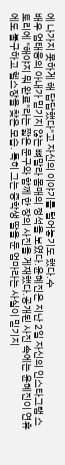에 나가지 못하게 해 답답했다"고 자신의 이야기를 털어놓기도 했다.수
배우 엄태웅의 아내가 믿기지 않는 뼈말라 몸매의 정석을 보였다.윤혜진은 지난 2일 자신의 인스타그램 스토리에 "해야지 뭐 완료"라는 짧은 문구와 함께 한 장의 사진을 게재했다.공개된 사진 속에는 윤혜진이 연휴에도 불구하고 헬스장을 찾은 모습. 특히 그는 중학생 딸을 둔 엄마라는 사실이 믿기지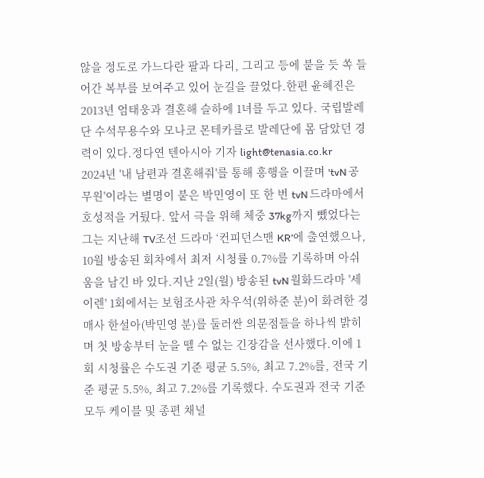않을 정도로 가느다란 팔과 다리, 그리고 등에 붙을 듯 쏙 들어간 복부를 보여주고 있어 눈길을 끌었다.한편 윤혜진은 2013년 엄태웅과 결혼해 슬하에 1녀를 두고 있다. 국립발레단 수석무용수와 모나코 몬테카를로 발레단에 몸 담았던 경력이 있다.정다연 텐아시아 기자 light@tenasia.co.kr
2024년 '내 남편과 결혼해줘'를 통해 흥행을 이끌며 'tvN 공무원'이라는 별명이 붙은 박민영이 또 한 번 tvN 드라마에서 호성적을 거뒀다. 앞서 극을 위해 체중 37kg까지 뺐었다는 그는 지난해 TV조선 드라마 ‘컨피던스맨 KR’에 출연했으나, 10월 방송된 회차에서 최저 시청률 0.7%를 기록하며 아쉬움을 남긴 바 있다.지난 2일(월) 방송된 tvN 월화드라마 '세이렌' 1회에서는 보험조사관 차우석(위하준 분)이 화려한 경매사 한설아(박민영 분)를 둘러싼 의문점들을 하나씩 밝히며 첫 방송부터 눈을 뗄 수 없는 긴장감을 선사했다.이에 1회 시청률은 수도권 기준 평균 5.5%, 최고 7.2%를, 전국 기준 평균 5.5%, 최고 7.2%를 기록했다. 수도권과 전국 기준 모두 케이블 및 종편 채널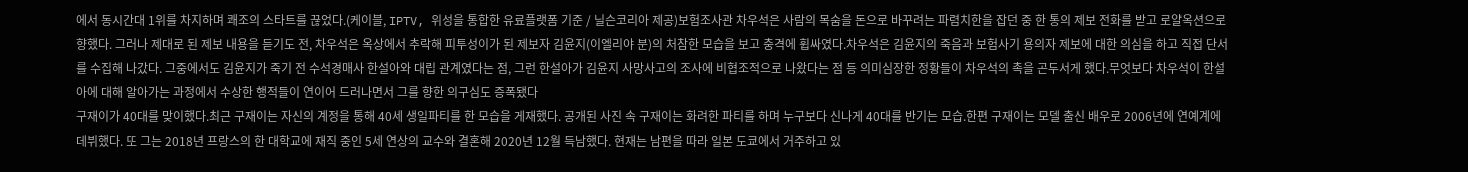에서 동시간대 1위를 차지하며 쾌조의 스타트를 끊었다.(케이블, IPTV, 위성을 통합한 유료플랫폼 기준 / 닐슨코리아 제공)보험조사관 차우석은 사람의 목숨을 돈으로 바꾸려는 파렴치한을 잡던 중 한 통의 제보 전화를 받고 로얄옥션으로 향했다. 그러나 제대로 된 제보 내용을 듣기도 전, 차우석은 옥상에서 추락해 피투성이가 된 제보자 김윤지(이엘리야 분)의 처참한 모습을 보고 충격에 휩싸였다.차우석은 김윤지의 죽음과 보험사기 용의자 제보에 대한 의심을 하고 직접 단서를 수집해 나갔다. 그중에서도 김윤지가 죽기 전 수석경매사 한설아와 대립 관계였다는 점, 그런 한설아가 김윤지 사망사고의 조사에 비협조적으로 나왔다는 점 등 의미심장한 정황들이 차우석의 촉을 곤두서게 했다.무엇보다 차우석이 한설아에 대해 알아가는 과정에서 수상한 행적들이 연이어 드러나면서 그를 향한 의구심도 증폭됐다
구재이가 40대를 맞이했다.최근 구재이는 자신의 계정을 통해 40세 생일파티를 한 모습을 게재했다. 공개된 사진 속 구재이는 화려한 파티를 하며 누구보다 신나게 40대를 반기는 모습.한편 구재이는 모델 출신 배우로 2006년에 연예계에 데뷔했다. 또 그는 2018년 프랑스의 한 대학교에 재직 중인 5세 연상의 교수와 결혼해 2020년 12월 득남했다. 현재는 남편을 따라 일본 도쿄에서 거주하고 있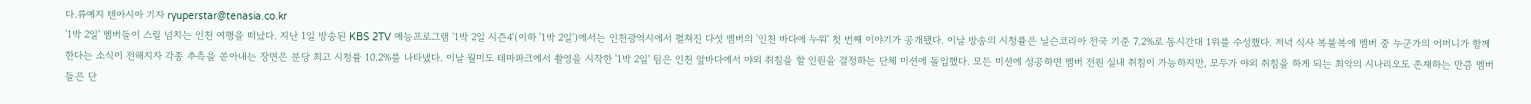다.류예지 텐아시아 기자 ryuperstar@tenasia.co.kr
'1박 2일' 멤버들이 스릴 넘치는 인천 여행을 떠났다. 지난 1일 방송된 KBS 2TV 예능프로그램 '1박 2일 시즌4'(이하 '1박 2일')에서는 인천광역시에서 펼쳐진 다섯 멤버의 '인천 바다에 누워' 첫 번째 이야기가 공개됐다. 이날 방송의 시청률은 닐슨코리아 전국 기준 7.2%로 동시간대 1위를 수성했다. 저녁 식사 복불복에 멤버 중 누군가의 어머니가 함께한다는 소식이 전해지자 각종 추측을 쏟아내는 장면은 분당 최고 시청률 10.2%를 나타냈다. 이날 월미도 테마파크에서 촬영을 시작한 '1박 2일' 팀은 인천 앞바다에서 야외 취침을 할 인원을 결정하는 단체 미션에 돌입했다. 모든 미션에 성공하면 멤버 전원 실내 취침이 가능하지만, 모두가 야외 취침을 하게 되는 최악의 시나리오도 존재하는 만큼 멤버들은 단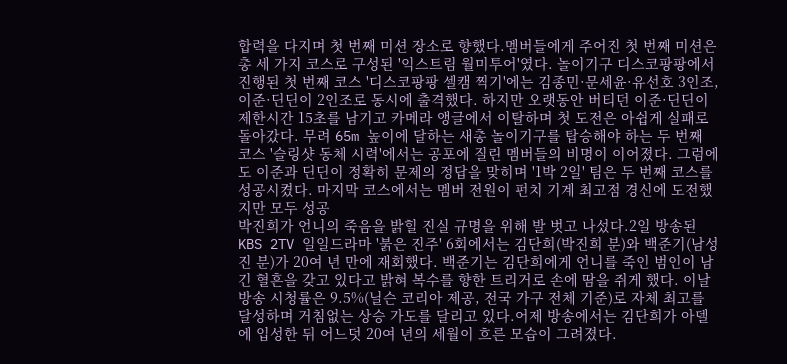합력을 다지며 첫 번째 미션 장소로 향했다.멤버들에게 주어진 첫 번째 미션은 총 세 가지 코스로 구성된 '익스트림 월미투어'였다. 놀이기구 디스코팡팡에서 진행된 첫 번째 코스 '디스코팡팡 셀캠 찍기'에는 김종민·문세윤·유선호 3인조, 이준·딘딘이 2인조로 동시에 출격했다. 하지만 오랫동안 버티던 이준·딘딘이 제한시간 15초를 남기고 카메라 앵글에서 이탈하며 첫 도전은 아쉽게 실패로 돌아갔다. 무려 65m 높이에 달하는 새총 놀이기구를 탑승해야 하는 두 번째 코스 '슬링샷 동체 시력'에서는 공포에 질린 멤버들의 비명이 이어졌다. 그럼에도 이준과 딘딘이 정확히 문제의 정답을 맞히며 '1박 2일' 팀은 두 번째 코스를 성공시켰다. 마지막 코스에서는 멤버 전원이 펀치 기계 최고점 경신에 도전했지만 모두 성공
박진희가 언니의 죽음을 밝힐 진실 규명을 위해 발 벗고 나섰다.2일 방송된 KBS 2TV 일일드라마 '붉은 진주' 6회에서는 김단희(박진희 분)와 백준기(남성진 분)가 20여 년 만에 재회했다. 백준기는 김단희에게 언니를 죽인 범인이 남긴 혈흔을 갖고 있다고 밝혀 복수를 향한 트리거로 손에 땀을 쥐게 했다. 이날 방송 시청률은 9.5%(닐슨 코리아 제공, 전국 가구 전체 기준)로 자체 최고를 달성하며 거침없는 상승 가도를 달리고 있다.어제 방송에서는 김단희가 아델에 입성한 뒤 어느덧 20여 년의 세월이 흐른 모습이 그려졌다.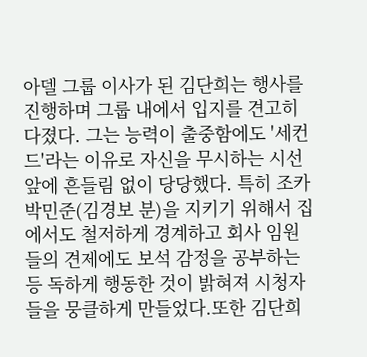아델 그룹 이사가 된 김단희는 행사를 진행하며 그룹 내에서 입지를 견고히 다졌다. 그는 능력이 출중함에도 '세컨드'라는 이유로 자신을 무시하는 시선 앞에 흔들림 없이 당당했다. 특히 조카 박민준(김경보 분)을 지키기 위해서 집에서도 철저하게 경계하고 회사 임원들의 견제에도 보석 감정을 공부하는 등 독하게 행동한 것이 밝혀져 시청자들을 뭉클하게 만들었다.또한 김단희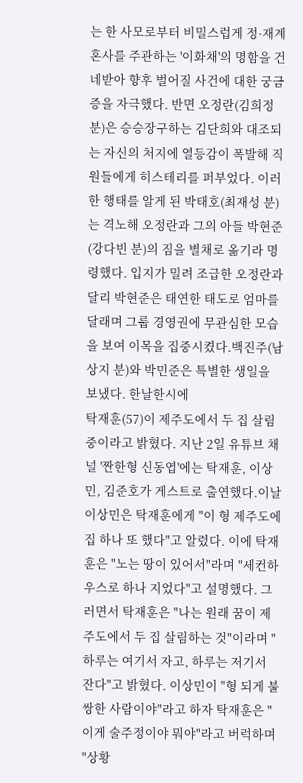는 한 사모로부터 비밀스럽게 정·재계 혼사를 주관하는 '이화채'의 명함을 건네받아 향후 벌어질 사건에 대한 궁금증을 자극했다. 반면 오정란(김희정 분)은 승승장구하는 김단희와 대조되는 자신의 처지에 열등감이 폭발해 직원들에게 히스테리를 퍼부었다. 이러한 행태를 알게 된 박태호(최재성 분)는 격노해 오정란과 그의 아들 박현준(강다빈 분)의 짐을 별채로 옮기라 명령했다. 입지가 밀려 조급한 오정란과 달리 박현준은 태연한 태도로 엄마를 달래며 그룹 경영권에 무관심한 모습을 보여 이목을 집중시켰다.백진주(남상지 분)와 박민준은 특별한 생일을 보냈다. 한날한시에
탁재훈(57)이 제주도에서 두 집 살림 중이라고 밝혔다. 지난 2일 유튜브 채널 '짠한형 신동엽'에는 탁재훈, 이상민, 김준호가 게스트로 출연했다.이날 이상민은 탁재훈에게 "이 형 제주도에 집 하나 또 했다"고 알렸다. 이에 탁재훈은 "노는 땅이 있어서"라며 "세컨하우스로 하나 지었다"고 설명했다. 그러면서 탁재훈은 "나는 원래 꿈이 제주도에서 두 집 살림하는 것"이라며 "하루는 여기서 자고, 하루는 저기서 잔다"고 밝혔다. 이상민이 "형 되게 불쌍한 사람이야"라고 하자 탁재훈은 "이게 술주정이야 뭐야"라고 버럭하며 "상황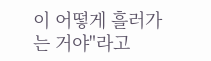이 어떻게 흘러가는 거야"라고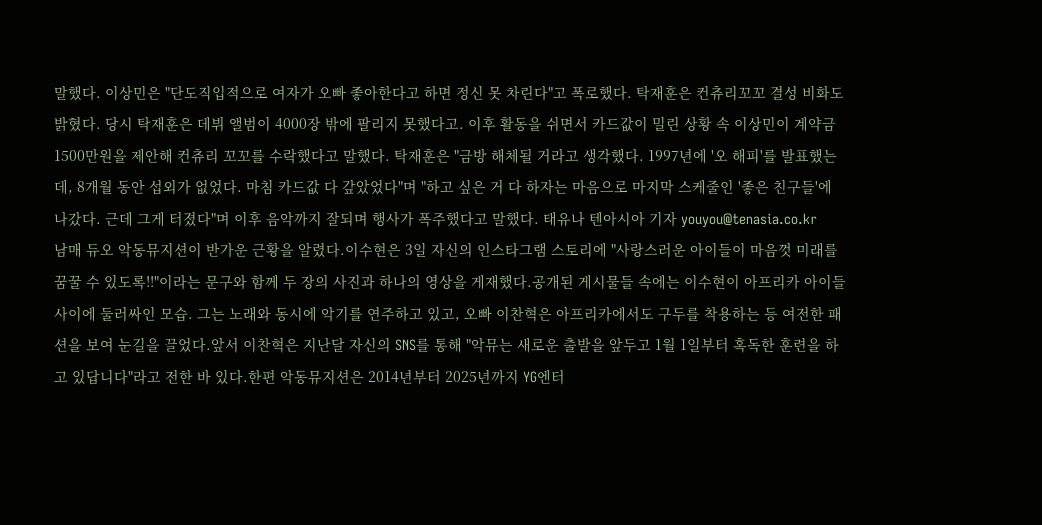말했다. 이상민은 "단도직입적으로 여자가 오빠 좋아한다고 하면 정신 못 차린다"고 폭로했다. 탁재훈은 컨츄리꼬꼬 결성 비화도 밝혔다. 당시 탁재훈은 데뷔 앨범이 4000장 밖에 팔리지 못했다고. 이후 활동을 쉬면서 카드값이 밀린 상황 속 이상민이 계약금 1500만원을 제안해 컨츄리 꼬꼬를 수락했다고 말했다. 탁재훈은 "금방 해체될 거라고 생각했다. 1997년에 '오 해피'를 발표했는데, 8개월 동안 섭외가 없었다. 마침 카드값 다 갚았었다"며 "하고 싶은 거 다 하자는 마음으로 마지막 스케줄인 '좋은 친구들'에 나갔다. 근데 그게 터졌다"며 이후 음악까지 잘되며 행사가 폭주했다고 말했다. 태유나 텐아시아 기자 youyou@tenasia.co.kr
남매 듀오 악동뮤지션이 반가운 근황을 알렸다.이수현은 3일 자신의 인스타그램 스토리에 "사랑스러운 아이들이 마음껏 미래를 꿈꿀 수 있도록!!"이라는 문구와 함께 두 장의 사진과 하나의 영상을 게재했다.공개된 게시물들 속에는 이수현이 아프리카 아이들 사이에 둘러싸인 모습. 그는 노래와 동시에 악기를 연주하고 있고, 오빠 이찬혁은 아프리카에서도 구두를 착용하는 등 여전한 패션을 보여 눈길을 끌었다.앞서 이찬혁은 지난달 자신의 SNS를 통해 "악뮤는 새로운 출발을 앞두고 1월 1일부터 혹독한 훈련을 하고 있답니다"라고 전한 바 있다.한편 악동뮤지션은 2014년부터 2025년까지 YG엔터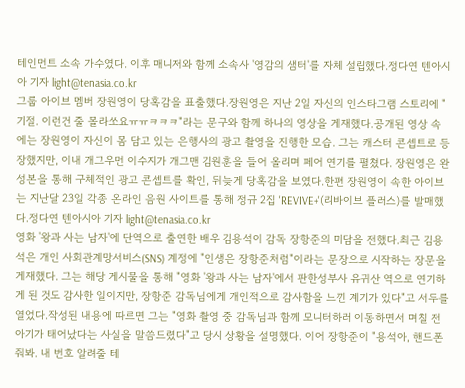테인먼트 소속 가수였다. 이후 매니저와 함께 소속사 '영감의 샘터'를 자체 설립했다.정다연 텐아시아 기자 light@tenasia.co.kr
그룹 아이브 멤버 장원영이 당혹감을 표출했다.장원영은 지난 2일 자신의 인스타그램 스토리에 "기절. 이런건 줄 몰라쏘요ㅠㅠㅋㅋㅋ"라는 문구와 함께 하나의 영상을 게재했다.공개된 영상 속에는 장원영이 자신이 몸 담고 있는 은행사의 광고 촬영을 진행한 모습. 그는 캐스터 콘셉트로 등장했지만, 이내 개그우먼 이수지가 개그맨 김원훈을 들어 올리며 페어 연기를 펼쳤다. 장원영은 완성본을 통해 구체적인 광고 콘셉트를 확인, 뒤늦게 당혹감을 보였다.한편 장원영이 속한 아이브는 지난달 23일 각종 온라인 음원 사이트를 통해 정규 2집 'REVIVE+'(리바이브 플러스)를 발매했다.정다연 텐아시아 기자 light@tenasia.co.kr
영화 '왕과 사는 남자'에 단역으로 출연한 배우 김용석이 감독 장항준의 미담을 전했다.최근 김용석은 개인 사회관계망서비스(SNS) 계정에 "인생은 장항준처럼"이라는 문장으로 시작하는 장문을 게재했다. 그는 해당 게시물을 통해 "영화 '왕과 사는 남자'에서 판한성부사 유귀산 역으로 연기하게 된 것도 감사한 일이지만, 장항준 감독님에게 개인적으로 감사함을 느낀 계기가 있다"고 서두를 열었다.작성된 내용에 따르면 그는 "영화 촬영 중 감독님과 함께 모니터하러 이동하면서 며칠 전 아기가 태어났다는 사실을 말씀드렸다"고 당시 상황을 설명했다. 이어 장항준이 "용석아, 핸드폰 줘봐. 내 번호 알려줄 테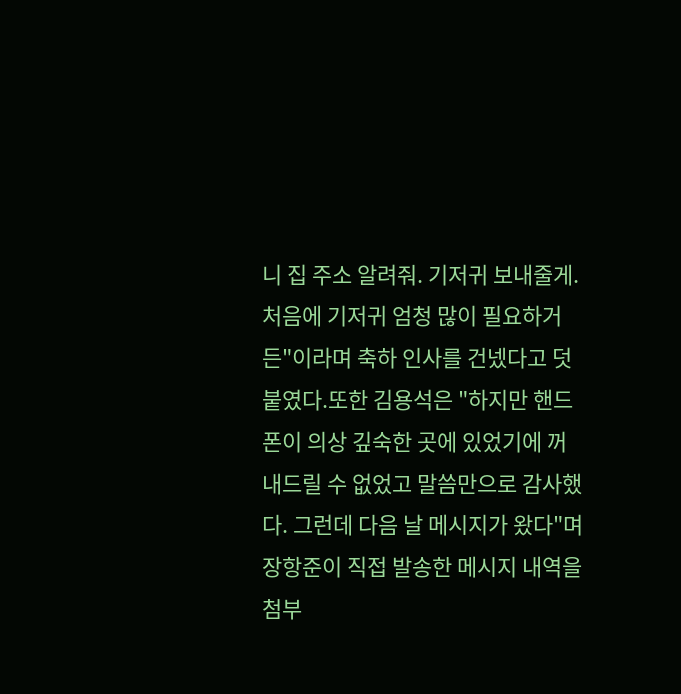니 집 주소 알려줘. 기저귀 보내줄게. 처음에 기저귀 엄청 많이 필요하거든"이라며 축하 인사를 건넸다고 덧붙였다.또한 김용석은 "하지만 핸드폰이 의상 깊숙한 곳에 있었기에 꺼내드릴 수 없었고 말씀만으로 감사했다. 그런데 다음 날 메시지가 왔다"며 장항준이 직접 발송한 메시지 내역을 첨부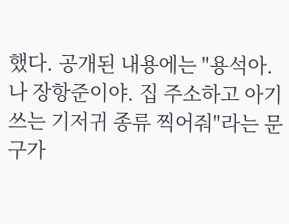했다. 공개된 내용에는 "용석아. 나 장항준이야. 집 주소하고 아기 쓰는 기저귀 종류 찍어줘"라는 문구가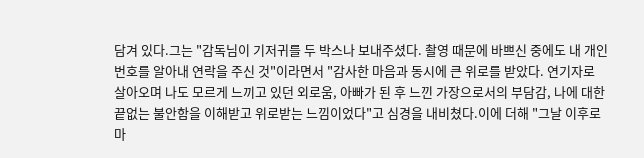담겨 있다.그는 "감독님이 기저귀를 두 박스나 보내주셨다. 촬영 때문에 바쁘신 중에도 내 개인번호를 알아내 연락을 주신 것"이라면서 "감사한 마음과 동시에 큰 위로를 받았다. 연기자로 살아오며 나도 모르게 느끼고 있던 외로움, 아빠가 된 후 느낀 가장으로서의 부담감, 나에 대한 끝없는 불안함을 이해받고 위로받는 느낌이었다"고 심경을 내비쳤다.이에 더해 "그날 이후로 마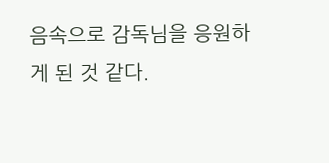음속으로 감독님을 응원하게 된 것 같다.